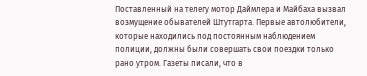Поставленный на телегу мотор Даймлера и Майбаха вызвал возмущение обывателей Штутгарта. Первые автолюбители, которые находились под постоянным наблюдением полиции, должны были совершать свои поездки только рано утром. Газеты писали, что в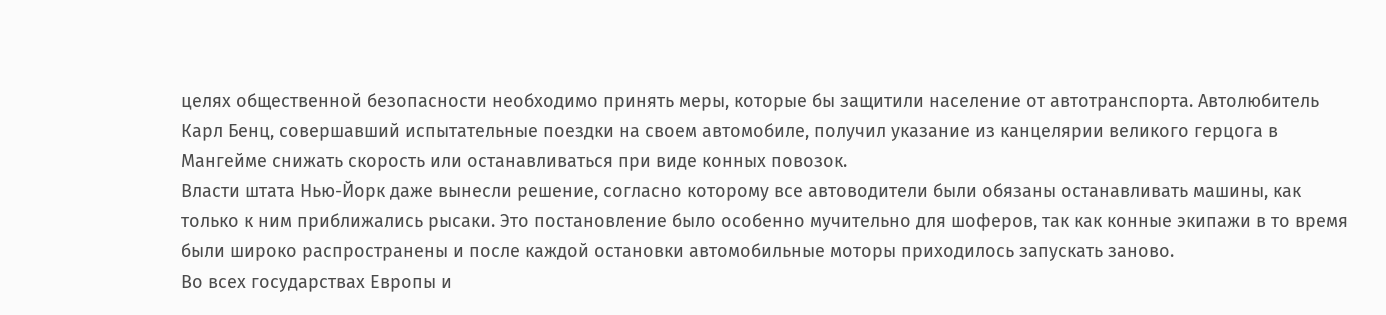целях общественной безопасности необходимо принять меры, которые бы защитили население от автотранспорта. Автолюбитель Карл Бенц, совершавший испытательные поездки на своем автомобиле, получил указание из канцелярии великого герцога в Мангейме снижать скорость или останавливаться при виде конных повозок.
Власти штата Нью-Йорк даже вынесли решение, согласно которому все автоводители были обязаны останавливать машины, как только к ним приближались рысаки. Это постановление было особенно мучительно для шоферов, так как конные экипажи в то время были широко распространены и после каждой остановки автомобильные моторы приходилось запускать заново.
Во всех государствах Европы и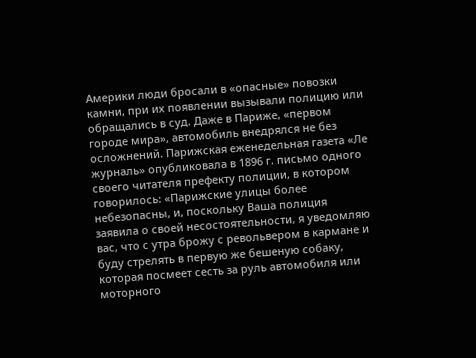Америки люди бросали в «опасные» повозки камни, при их появлении вызывали полицию или обращались в суд. Даже в Париже, «первом городе мира», автомобиль внедрялся не без осложнений. Парижская еженедельная газета «Ле журналь» опубликовала в 1896 г. письмо одного своего читателя префекту полиции, в котором говорилось: «Парижские улицы более небезопасны, и, поскольку Ваша полиция заявила о своей несостоятельности, я уведомляю вас, что с утра брожу с револьвером в кармане и буду стрелять в первую же бешеную собаку, которая посмеет сесть за руль автомобиля или моторного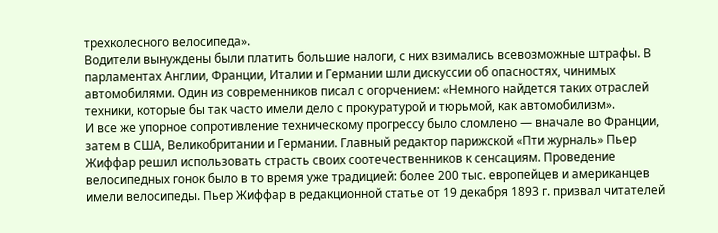трехколесного велосипеда».
Водители вынуждены были платить большие налоги, с них взимались всевозможные штрафы. В парламентах Англии, Франции, Италии и Германии шли дискуссии об опасностях, чинимых автомобилями. Один из современников писал с огорчением: «Немного найдется таких отраслей техники, которые бы так часто имели дело с прокуратурой и тюрьмой, как автомобилизм».
И все же упорное сопротивление техническому прогрессу было сломлено — вначале во Франции, затем в США, Великобритании и Германии. Главный редактор парижской «Пти журналь» Пьер Жиффар решил использовать страсть своих соотечественников к сенсациям. Проведение велосипедных гонок было в то время уже традицией: более 200 тыс. европейцев и американцев имели велосипеды. Пьер Жиффар в редакционной статье от 19 декабря 1893 г. призвал читателей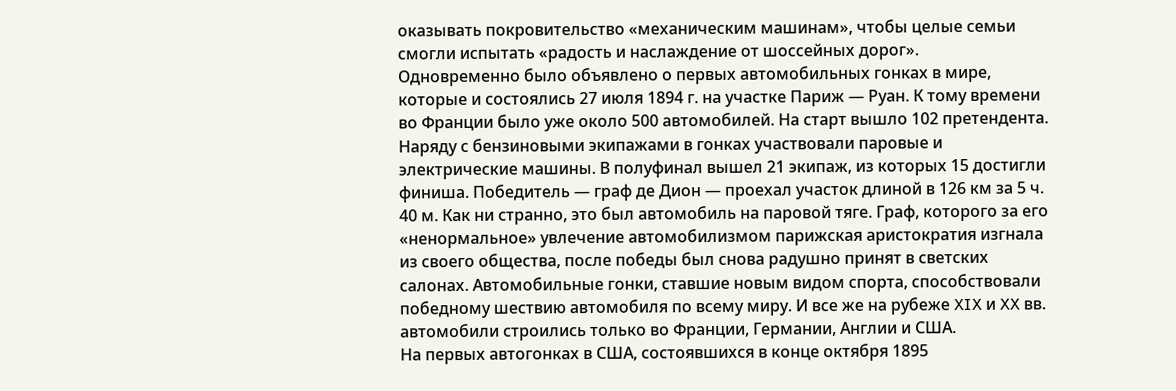оказывать покровительство «механическим машинам», чтобы целые семьи смогли испытать «радость и наслаждение от шоссейных дорог».
Одновременно было объявлено о первых автомобильных гонках в мире, которые и состоялись 27 июля 1894 г. на участке Париж — Руан. К тому времени во Франции было уже около 500 автомобилей. На старт вышло 102 претендента. Наряду с бензиновыми экипажами в гонках участвовали паровые и электрические машины. В полуфинал вышел 21 экипаж, из которых 15 достигли финиша. Победитель — граф де Дион — проехал участок длиной в 126 км за 5 ч. 40 м. Как ни странно, это был автомобиль на паровой тяге. Граф, которого за его «ненормальное» увлечение автомобилизмом парижская аристократия изгнала из своего общества, после победы был снова радушно принят в светских салонах. Автомобильные гонки, ставшие новым видом спорта, способствовали победному шествию автомобиля по всему миру. И все же на рубеже XIX и XX вв. автомобили строились только во Франции, Германии, Англии и США.
На первых автогонках в США, состоявшихся в конце октября 1895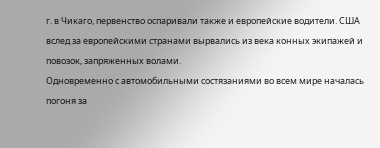г. в Чикаго, первенство оспаривали также и европейские водители. США вслед за европейскими странами вырвались из века конных экипажей и повозок, запряженных волами.
Одновременно с автомобильными состязаниями во всем мире началась погоня за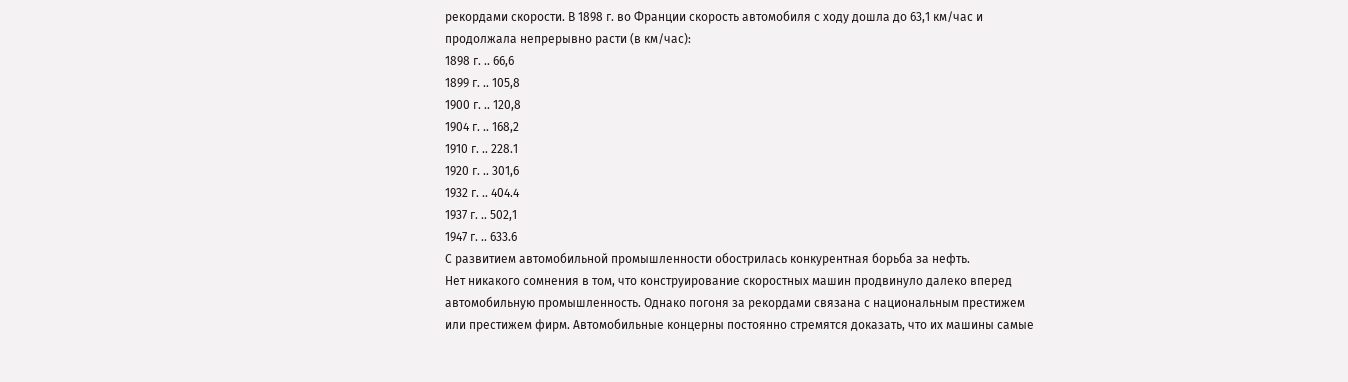рекордами скорости. В 1898 г. во Франции скорость автомобиля с ходу дошла до 63,1 км/час и продолжала непрерывно расти (в км/час):
1898 г. .. 66,6
1899 г. .. 105,8
1900 г. .. 120,8
1904 г. .. 168,2
1910 г. .. 228.1
1920 г. .. 301,6
1932 г. .. 404.4
1937 г. .. 502,1
1947 г. .. 633.6
С развитием автомобильной промышленности обострилась конкурентная борьба за нефть.
Нет никакого сомнения в том, что конструирование скоростных машин продвинуло далеко вперед автомобильную промышленность. Однако погоня за рекордами связана с национальным престижем или престижем фирм. Автомобильные концерны постоянно стремятся доказать, что их машины самые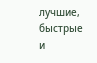лучшие, быстрые и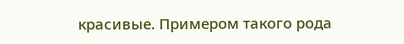красивые. Примером такого рода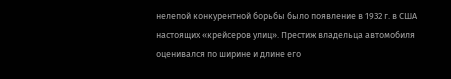нелепой конкурентной борьбы было появление в 1932 г. в США настоящих «крейсеров улиц». Престиж владельца автомобиля оценивался по ширине и длине его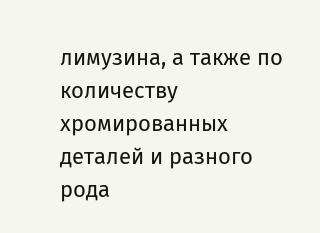лимузина, а также по количеству хромированных деталей и разного рода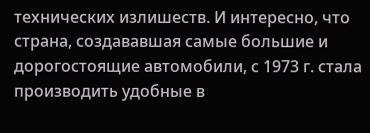технических излишеств. И интересно, что страна, создававшая самые большие и дорогостоящие автомобили, с 1973 г. стала производить удобные в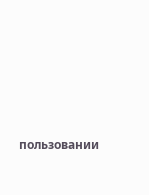пользовании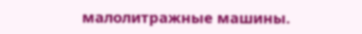малолитражные машины.